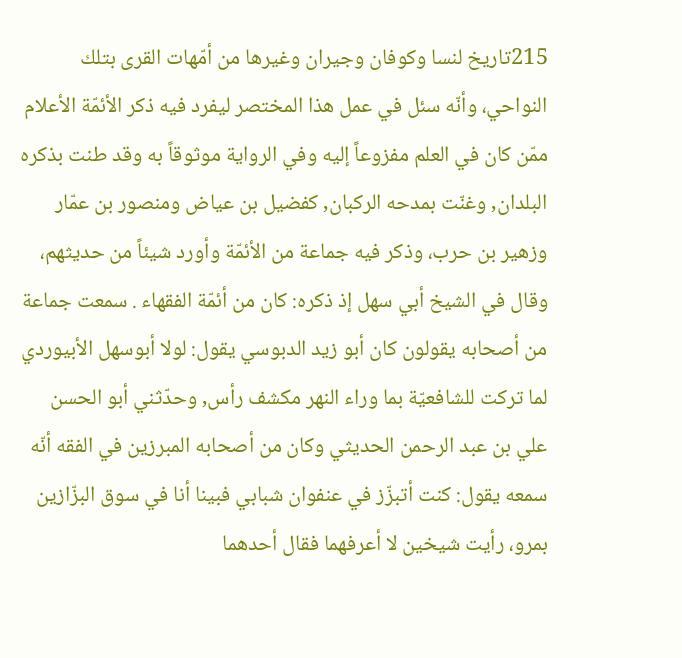215تاريخ لنسا وكوفان وجيران وغيرها من أمّهات القرى بتلك النواحي، وأنّه سئل في عمل هذا المختصر ليفرد فيه ذكر الأئمّة الأعلام ممّن كان في العلم مفزوعاً إليه وفي الرواية موثوقاً به وقد طنت بذكره البلدان, وغنّت بمدحه الركبان, كفضيل بن عياض ومنصور بن عمّار وزهير بن حرب، وذكر فيه جماعة من الأئمّة وأورد شيئاً من حديثهم، وقال في الشيخ أبي سهل إذ ذكره: كان من أئمّة الفقهاء . سمعت جماعة من أصحابه يقولون كان أبو زيد الدبوسي يقول: لولا أبوسهل الأبيوردي لما تركت للشافعيّة بما وراء النهر مكشف رأس, وحدّثني أبو الحسن علي بن عبد الرحمن الحديثي وكان من أصحابه المبرزين في الفقه أنّه سمعه يقول: كنت أتبزّز في عنفوان شبابي فبينا أنا في سوق البزّازين بمرو، رأيت شيخين لا أعرفهما فقال أحدهما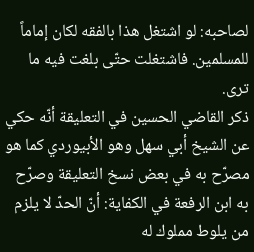لصاحبه: لو اشتغل هذا بالفقه لكان إماماً للمسلمين. فاشتغلت حتّى بلغت فيه ما ترى.
ذكر القاضي الحسين في التعليقة أنّه حكي عن الشيخ أبي سهل وهو الأبيوردي كما هو مصرّح به في بعض نسخ التعليقة وصرّح به ابن الرفعة في الكفاية: أنّ الحدّ لا يلزم من يلوط مملوك له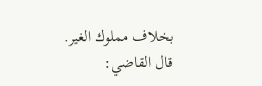بخلاف مملوك الغير.
قال القاضي: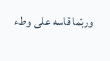وربّما قاسه على وطء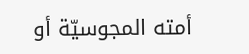أمته المجوسيّة أو